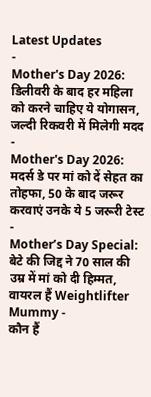Latest Updates
-
Mother's Day 2026: डिलीवरी के बाद हर महिला को करने चाहिए ये योगासन, जल्दी रिकवरी में मिलेगी मदद -
Mother's Day 2026: मदर्स डे पर मां को दें सेहत का तोहफा, 50 के बाद जरूर करवाएं उनके ये 5 जरूरी टेस्ट -
Mother’s Day Special: बेटे की जिद्द ने 70 साल की उम्र में मां को दी हिम्मत, वायरल हैं Weightlifter Mummy -
कौन हैं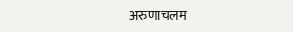अरुणाचलम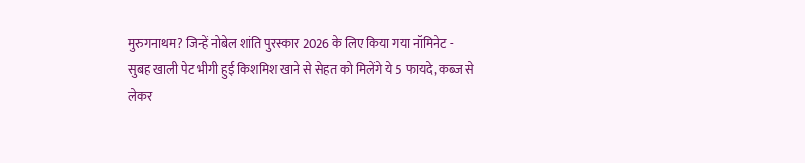मुरुगनाथम? जिन्हें नोबेल शांति पुरस्कार 2026 के लिए किया गया नॉमिनेट -
सुबह खाली पेट भीगी हुई किशमिश खाने से सेहत को मिलेंगे ये 5 फायदे, कब्ज से लेकर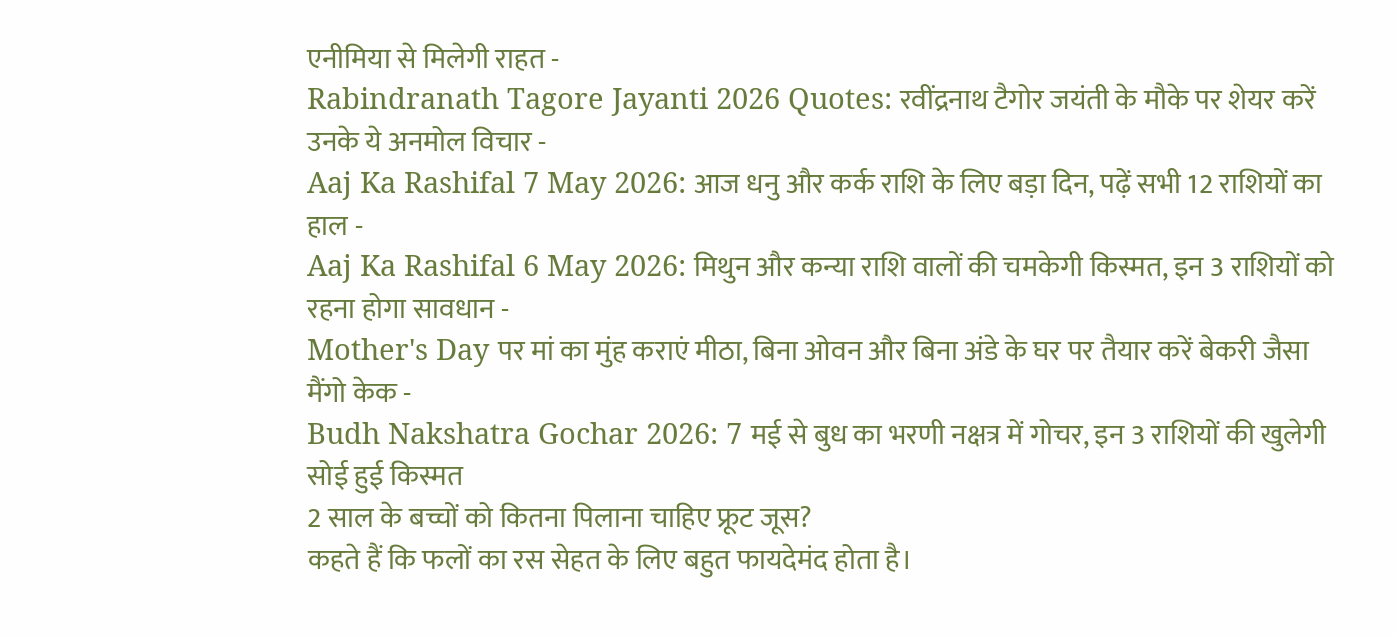एनीमिया से मिलेगी राहत -
Rabindranath Tagore Jayanti 2026 Quotes: रवींद्रनाथ टैगोर जयंती के मौके पर शेयर करें उनके ये अनमोल विचार -
Aaj Ka Rashifal 7 May 2026: आज धनु और कर्क राशि के लिए बड़ा दिन, पढ़ें सभी 12 राशियों का हाल -
Aaj Ka Rashifal 6 May 2026: मिथुन और कन्या राशि वालों की चमकेगी किस्मत, इन 3 राशियों को रहना होगा सावधान -
Mother's Day पर मां का मुंह कराएं मीठा, बिना ओवन और बिना अंडे के घर पर तैयार करें बेकरी जैसा मैंगो केक -
Budh Nakshatra Gochar 2026: 7 मई से बुध का भरणी नक्षत्र में गोचर, इन 3 राशियों की खुलेगी सोई हुई किस्मत
2 साल के बच्चों को कितना पिलाना चाहिए फ्रूट जूस?
कहते हैं कि फलों का रस सेहत के लिए बहुत फायदेमंद होता है।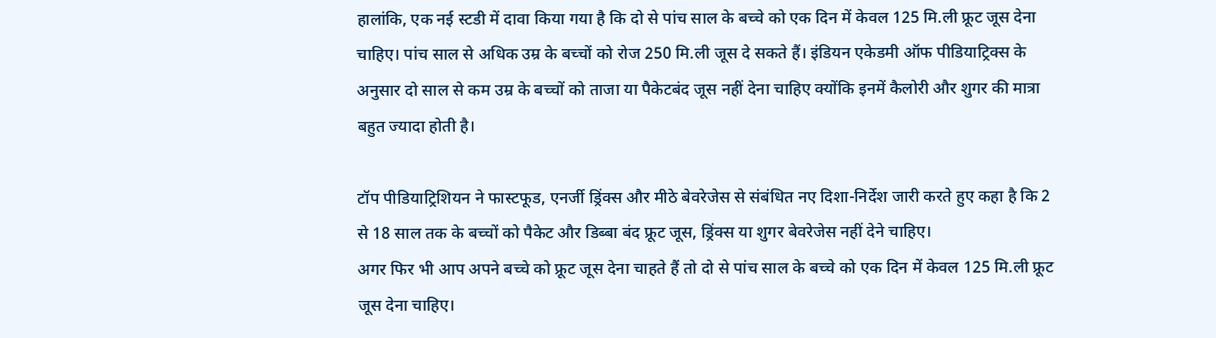हालांकि, एक नई स्टडी में दावा किया गया है कि दो से पांच साल के बच्चे को एक दिन में केवल 125 मि.ली फ्रूट जूस देना चाहिए। पांच साल से अधिक उम्र के बच्चों को रोज 250 मि.ली जूस दे सकते हैं। इंडियन एकेडमी ऑफ पीडियाट्रिक्स के अनुसार दो साल से कम उम्र के बच्चों को ताजा या पैकेटबंद जूस नहीं देना चाहिए क्योंकि इनमें कैलोरी और शुगर की मात्रा बहुत ज्यादा होती है।

टॉप पीडियाट्रिशियन ने फास्टफूड, एनर्जी ड्रिंक्स और मीठे बेवरेजेस से संबंधित नए दिशा-निर्देश जारी करते हुए कहा है कि 2 से 18 साल तक के बच्चों को पैकेट और डिब्बा बंद फ्रूट जूस, ड्रिंक्स या शुगर बेवरेजेस नहीं देने चाहिए।
अगर फिर भी आप अपने बच्चे को फ्रूट जूस देना चाहते हैं तो दो से पांच साल के बच्चे को एक दिन में केवल 125 मि.ली फ्रूट जूस देना चाहिए।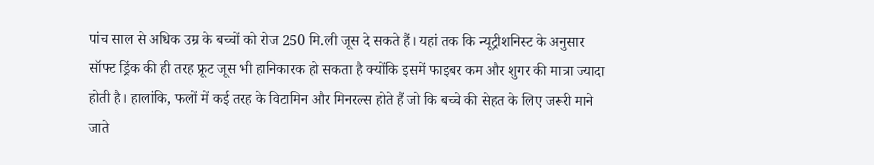पांच साल से अधिक उम्र के बच्चों को रोज 250 मि.ली जूस दे सकते हैं। यहां तक कि न्यूट्रीशनिस्ट के अनुसार सॉफ्ट ड्रिंक की ही तरह फ्रूट जूस भी हानिकारक हो सकता है क्योंकि इसमें फाइबर कम और शुगर की मात्रा ज्यादा होती है। हालांकि, फलों में कई तरह के विटामिन और मिनरल्स होते हैं जो कि बच्चे की सेहत के लिए जरूरी माने जाते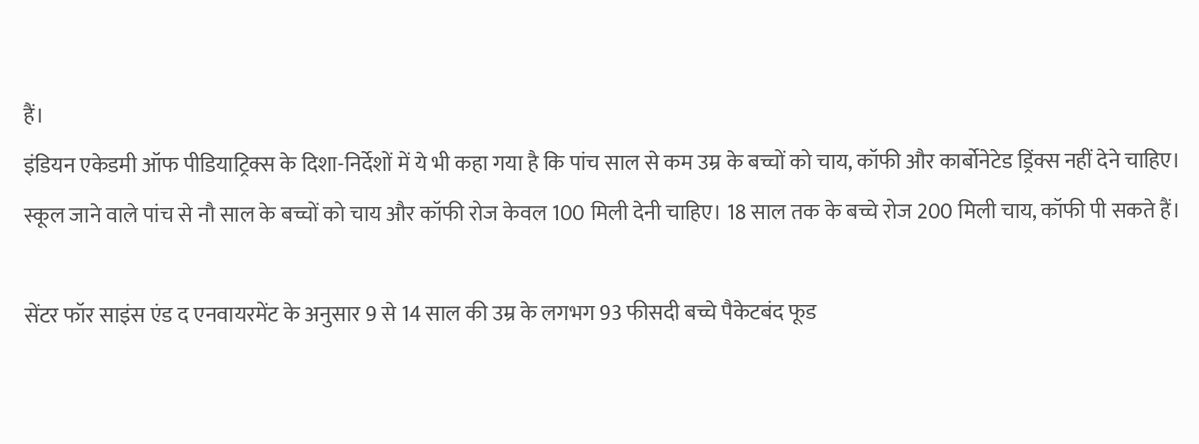हैं।
इंडियन एकेडमी ऑफ पीडियाट्रिक्स के दिशा-निर्देशों में ये भी कहा गया है कि पांच साल से कम उम्र के बच्चों को चाय, कॉफी और कार्बोनेटेड ड्रिंक्स नहीं देने चाहिए। स्कूल जाने वाले पांच से नौ साल के बच्चों को चाय और कॉफी रोज केवल 100 मिली देनी चाहिए। 18 साल तक के बच्चे रोज 200 मिली चाय, कॉफी पी सकते हैं।

सेंटर फॉर साइंस एंड द एनवायरमेंट के अनुसार 9 से 14 साल की उम्र के लगभग 93 फीसदी बच्चे पैकेटबंद फूड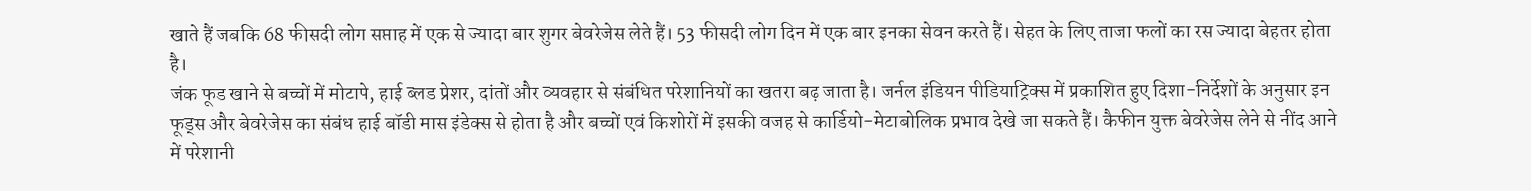खाते हैं जबकि 68 फीसदी लोग सप्ताह में एक से ज्यादा बार शुगर बेवरेजेस लेते हैं। 53 फीसदी लोग दिन में एक बार इनका सेवन करते हैं। सेहत के लिए ताजा फलों का रस ज्यादा बेहतर होता है।
जंक फूड खाने से बच्चों में मोटापे, हाई ब्लड प्रेशर, दांतों और व्यवहार से संबंधित परेशानियों का खतरा बढ़ जाता है। जर्नल इंडियन पीडियाट्रिक्स में प्रकाशित हुए दिशा-निर्देशों के अनुसार इन फूड्स और बेवरेजेस का संबंध हाई बॉडी मास इंडेक्स से होता है और बच्चों एवं किशोरों में इसकी वजह से कार्डियो-मेटाबोलिक प्रभाव देखे जा सकते हैं। कैफीन युक्त बेवरेजेस लेने से नींद आने में परेशानी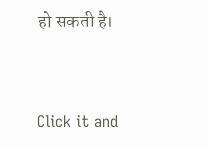हो सकती है।



Click it and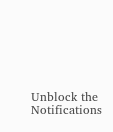Unblock the Notifications